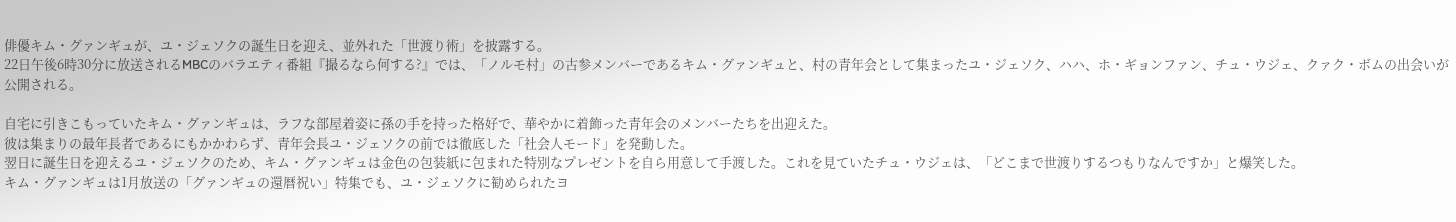俳優キム・グァンギュが、ユ・ジェソクの誕生日を迎え、並外れた「世渡り術」を披露する。
22日午後6時30分に放送されるMBCのバラエティ番組『撮るなら何する?』では、「ノルモ村」の古参メンバーであるキム・グァンギュと、村の青年会として集まったユ・ジェソク、ハハ、ホ・ギョンファン、チュ・ウジェ、クァク・ボムの出会いが公開される。

自宅に引きこもっていたキム・グァンギュは、ラフな部屋着姿に孫の手を持った格好で、華やかに着飾った青年会のメンバーたちを出迎えた。
彼は集まりの最年長者であるにもかかわらず、青年会長ユ・ジェソクの前では徹底した「社会人モード」を発動した。
翌日に誕生日を迎えるユ・ジェソクのため、キム・グァンギュは金色の包装紙に包まれた特別なプレゼントを自ら用意して手渡した。これを見ていたチュ・ウジェは、「どこまで世渡りするつもりなんですか」と爆笑した。
キム・グァンギュは1月放送の「グァンギュの還暦祝い」特集でも、ユ・ジェソクに勧められたヨ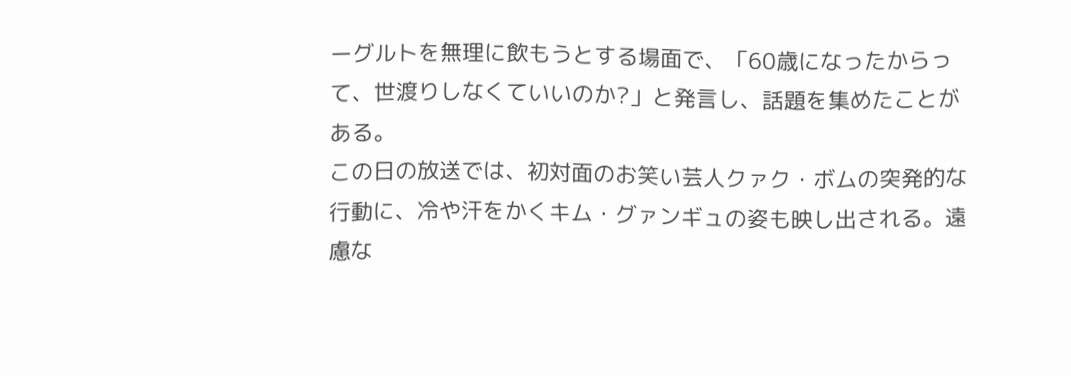ーグルトを無理に飲もうとする場面で、「60歳になったからって、世渡りしなくていいのか?」と発言し、話題を集めたことがある。
この日の放送では、初対面のお笑い芸人クァク・ボムの突発的な行動に、冷や汗をかくキム・グァンギュの姿も映し出される。遠慮な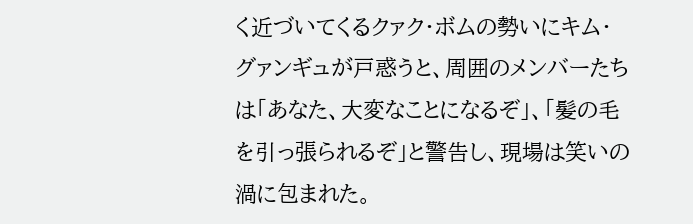く近づいてくるクァク・ボムの勢いにキム・グァンギュが戸惑うと、周囲のメンバーたちは「あなた、大変なことになるぞ」、「髪の毛を引っ張られるぞ」と警告し、現場は笑いの渦に包まれた。